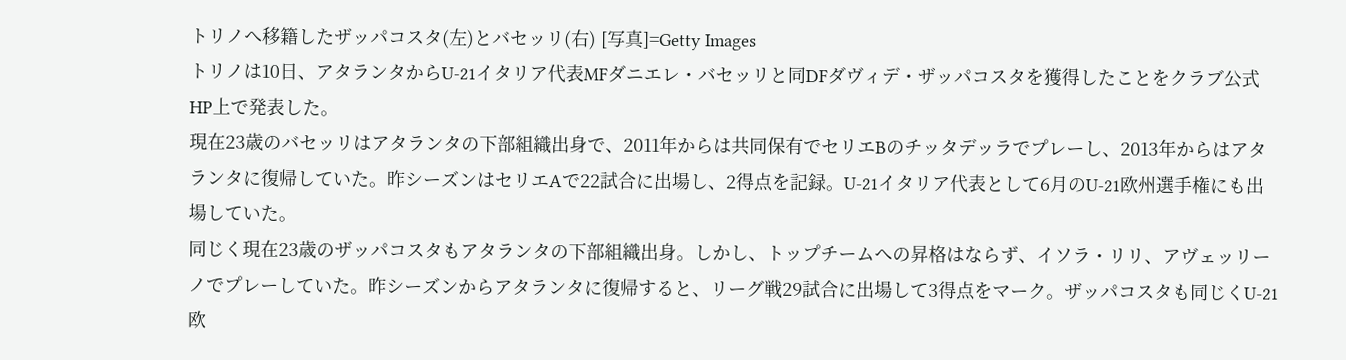トリノへ移籍したザッパコスタ(左)とバセッリ(右) [写真]=Getty Images
トリノは10日、アタランタからU-21イタリア代表MFダニエレ・バセッリと同DFダヴィデ・ザッパコスタを獲得したことをクラブ公式HP上で発表した。
現在23歳のバセッリはアタランタの下部組織出身で、2011年からは共同保有でセリエBのチッタデッラでプレーし、2013年からはアタランタに復帰していた。昨シーズンはセリエAで22試合に出場し、2得点を記録。U-21イタリア代表として6月のU-21欧州選手権にも出場していた。
同じく現在23歳のザッパコスタもアタランタの下部組織出身。しかし、トップチームへの昇格はならず、イソラ・リリ、アヴェッリーノでプレーしていた。昨シーズンからアタランタに復帰すると、リーグ戦29試合に出場して3得点をマーク。ザッパコスタも同じくU-21欧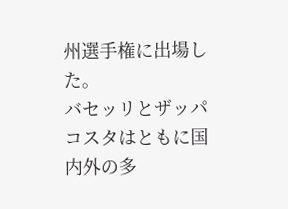州選手権に出場した。
バセッリとザッパコスタはともに国内外の多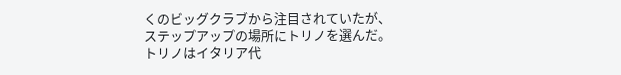くのビッグクラブから注目されていたが、ステップアップの場所にトリノを選んだ。トリノはイタリア代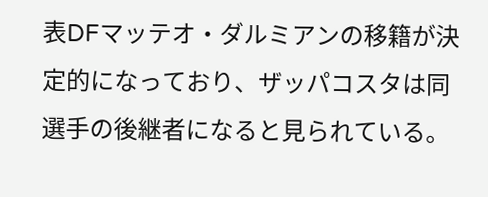表DFマッテオ・ダルミアンの移籍が決定的になっており、ザッパコスタは同選手の後継者になると見られている。